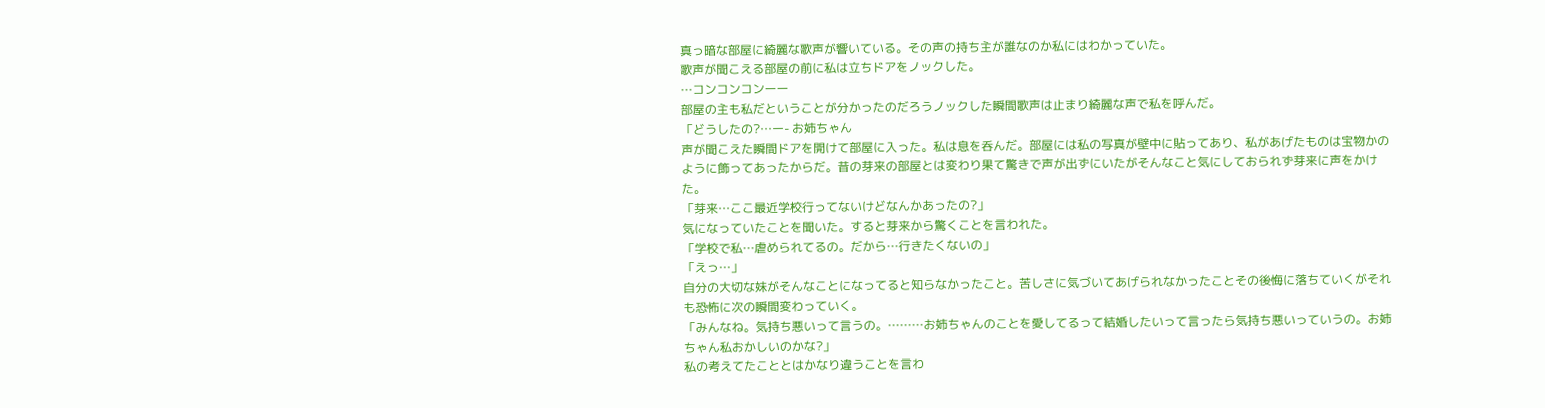真っ暗な部屋に綺麗な歌声が響いている。その声の持ち主が誰なのか私にはわかっていた。
歌声が聞こえる部屋の前に私は立ちドアをノックした。
…コンコンコンーー
部屋の主も私だということが分かったのだろうノックした瞬間歌声は止まり綺麗な声で私を呼んだ。
「どうしたの?…ー- お姉ちゃん
声が聞こえた瞬間ドアを開けて部屋に入った。私は息を呑んだ。部屋には私の写真が壁中に貼ってあり、私があげたものは宝物かのように飾ってあったからだ。昔の芽来の部屋とは変わり果て驚きで声が出ずにいたがそんなこと気にしておられず芽来に声をかけた。
「芽来…ここ最近学校行ってないけどなんかあったの?」
気になっていたことを聞いた。すると芽来から驚くことを言われた。
「学校で私…虐められてるの。だから…行きたくないの」
「えっ…」
自分の大切な妹がそんなことになってると知らなかったこと。苦しさに気づいてあげられなかったことその後悔に落ちていくがそれも恐怖に次の瞬間変わっていく。
「みんなね。気持ち悪いって言うの。………お姉ちゃんのことを愛してるって結婚したいって言ったら気持ち悪いっていうの。お姉ちゃん私おかしいのかな?」
私の考えてたこととはかなり違うことを言わ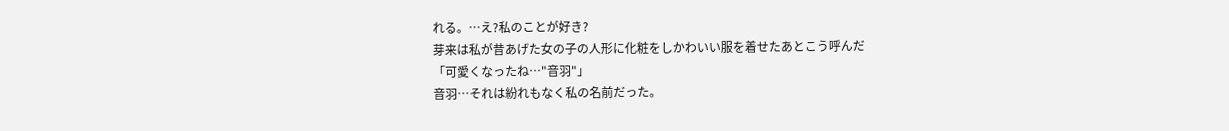れる。…え?私のことが好き?
芽来は私が昔あげた女の子の人形に化粧をしかわいい服を着せたあとこう呼んだ
「可愛くなったね…"音羽"」
音羽…それは紛れもなく私の名前だった。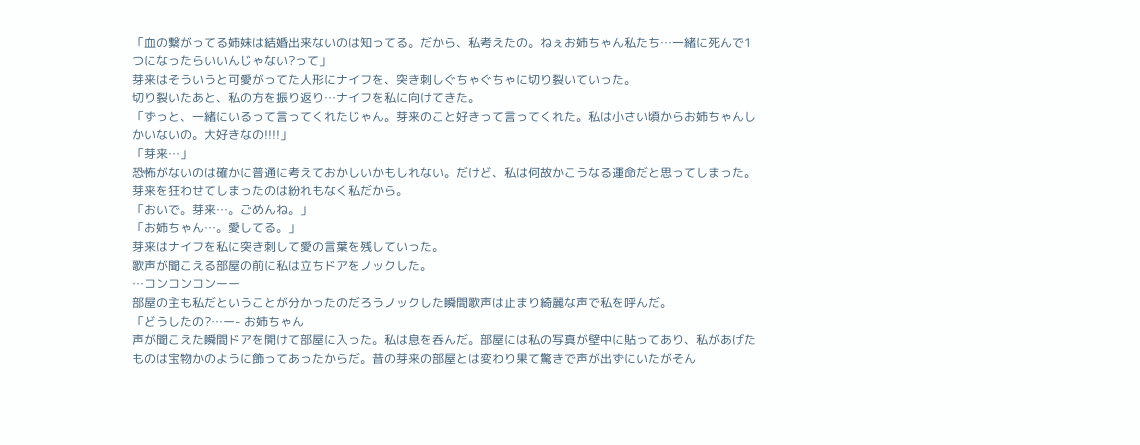「血の繋がってる姉妹は結婚出来ないのは知ってる。だから、私考えたの。ねぇお姉ちゃん私たち…一緒に死んで1つになったらいいんじゃない?って」
芽来はそういうと可愛がってた人形にナイフを、突き刺しぐちゃぐちゃに切り裂いていった。
切り裂いたあと、私の方を振り返り…ナイフを私に向けてきた。
「ずっと、一緒にいるって言ってくれたじゃん。芽来のこと好きって言ってくれた。私は小さい頃からお姉ちゃんしかいないの。大好きなの!!!!」
「芽来…」
恐怖がないのは確かに普通に考えておかしいかもしれない。だけど、私は何故かこうなる運命だと思ってしまった。芽来を狂わせてしまったのは紛れもなく私だから。
「おいで。芽来…。ごめんね。」
「お姉ちゃん…。愛してる。」
芽来はナイフを私に突き刺して愛の言葉を残していった。
歌声が聞こえる部屋の前に私は立ちドアをノックした。
…コンコンコンーー
部屋の主も私だということが分かったのだろうノックした瞬間歌声は止まり綺麗な声で私を呼んだ。
「どうしたの?…ー- お姉ちゃん
声が聞こえた瞬間ドアを開けて部屋に入った。私は息を呑んだ。部屋には私の写真が壁中に貼ってあり、私があげたものは宝物かのように飾ってあったからだ。昔の芽来の部屋とは変わり果て驚きで声が出ずにいたがそん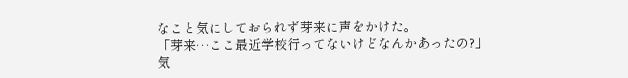なこと気にしておられず芽来に声をかけた。
「芽来…ここ最近学校行ってないけどなんかあったの?」
気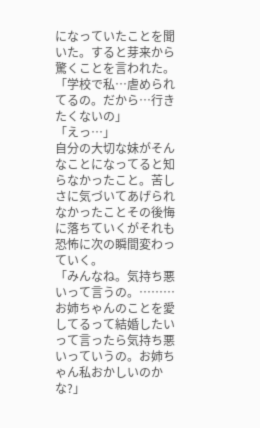になっていたことを聞いた。すると芽来から驚くことを言われた。
「学校で私…虐められてるの。だから…行きたくないの」
「えっ…」
自分の大切な妹がそんなことになってると知らなかったこと。苦しさに気づいてあげられなかったことその後悔に落ちていくがそれも恐怖に次の瞬間変わっていく。
「みんなね。気持ち悪いって言うの。………お姉ちゃんのことを愛してるって結婚したいって言ったら気持ち悪いっていうの。お姉ちゃん私おかしいのかな?」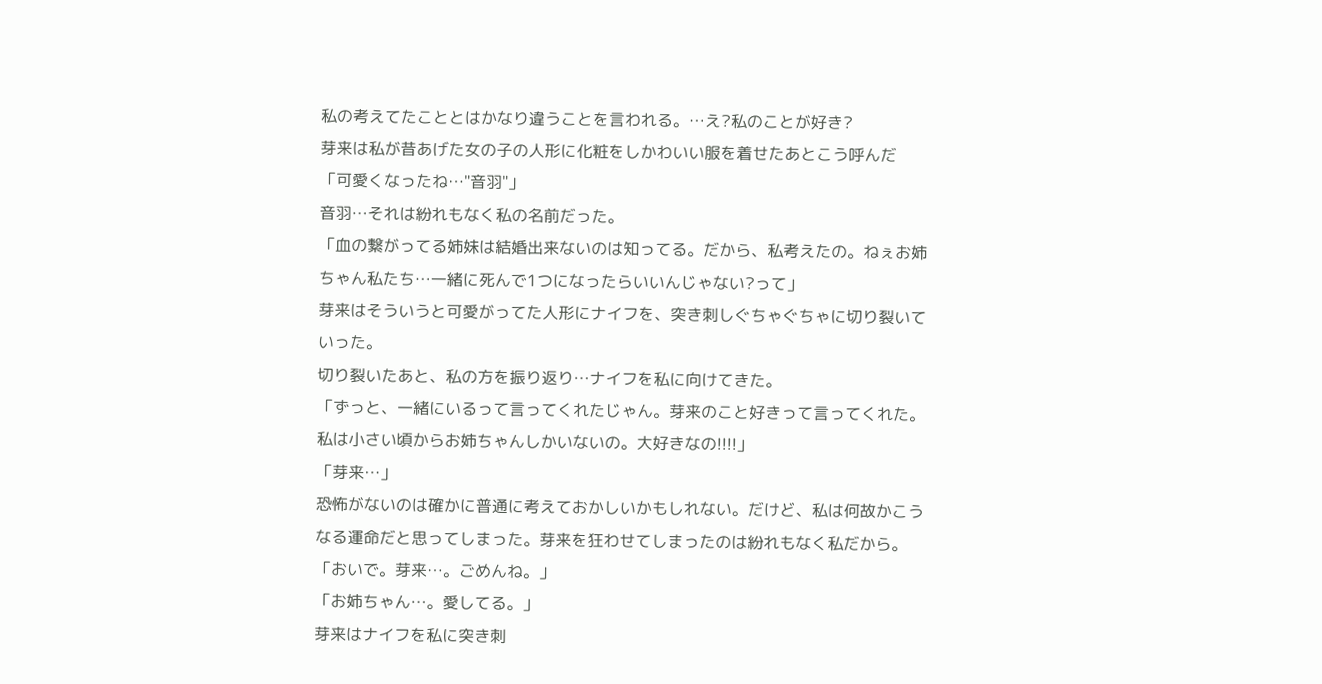私の考えてたこととはかなり違うことを言われる。…え?私のことが好き?
芽来は私が昔あげた女の子の人形に化粧をしかわいい服を着せたあとこう呼んだ
「可愛くなったね…"音羽"」
音羽…それは紛れもなく私の名前だった。
「血の繋がってる姉妹は結婚出来ないのは知ってる。だから、私考えたの。ねぇお姉ちゃん私たち…一緒に死んで1つになったらいいんじゃない?って」
芽来はそういうと可愛がってた人形にナイフを、突き刺しぐちゃぐちゃに切り裂いていった。
切り裂いたあと、私の方を振り返り…ナイフを私に向けてきた。
「ずっと、一緒にいるって言ってくれたじゃん。芽来のこと好きって言ってくれた。私は小さい頃からお姉ちゃんしかいないの。大好きなの!!!!」
「芽来…」
恐怖がないのは確かに普通に考えておかしいかもしれない。だけど、私は何故かこうなる運命だと思ってしまった。芽来を狂わせてしまったのは紛れもなく私だから。
「おいで。芽来…。ごめんね。」
「お姉ちゃん…。愛してる。」
芽来はナイフを私に突き刺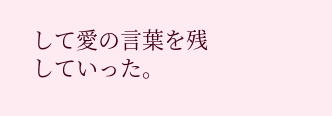して愛の言葉を残していった。